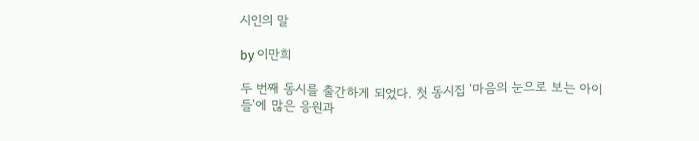시인의 말

by 이만희

두 번째 동시를 출간하게 되었다. 첫 동시집 '마음의 눈으로 보는 아이들'에 많은 응원과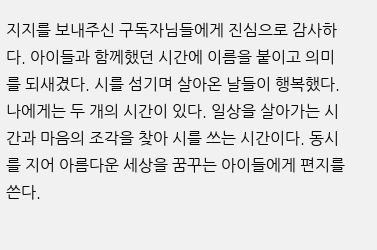지지를 보내주신 구독자님들에게 진심으로 감사하다. 아이들과 함께했던 시간에 이름을 붙이고 의미를 되새겼다. 시를 섬기며 살아온 날들이 행복했다. 나에게는 두 개의 시간이 있다. 일상을 살아가는 시간과 마음의 조각을 찾아 시를 쓰는 시간이다. 동시를 지어 아름다운 세상을 꿈꾸는 아이들에게 편지를 쓴다.